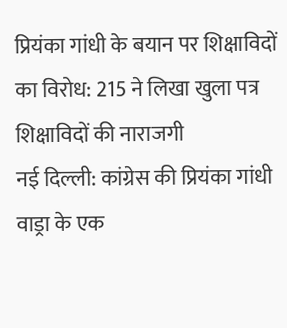प्रियंका गांधी के बयान पर शिक्षाविदों का विरोध: 215 ने लिखा खुला पत्र
शिक्षाविदों की नाराजगी
नई दिल्ली: कांग्रेस की प्रियंका गांधी वाड्रा के एक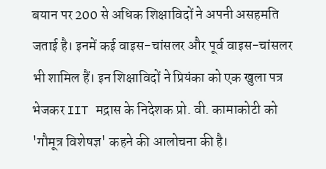बयान पर 200 से अधिक शिक्षाविदों ने अपनी असहमति जताई है। इनमें कई वाइस-चांसलर और पूर्व वाइस-चांसलर भी शामिल हैं। इन शिक्षाविदों ने प्रियंका को एक खुला पत्र भेजकर IIT मद्रास के निदेशक प्रो. वी. कामाकोटी को 'गौमूत्र विशेषज्ञ' कहने की आलोचना की है।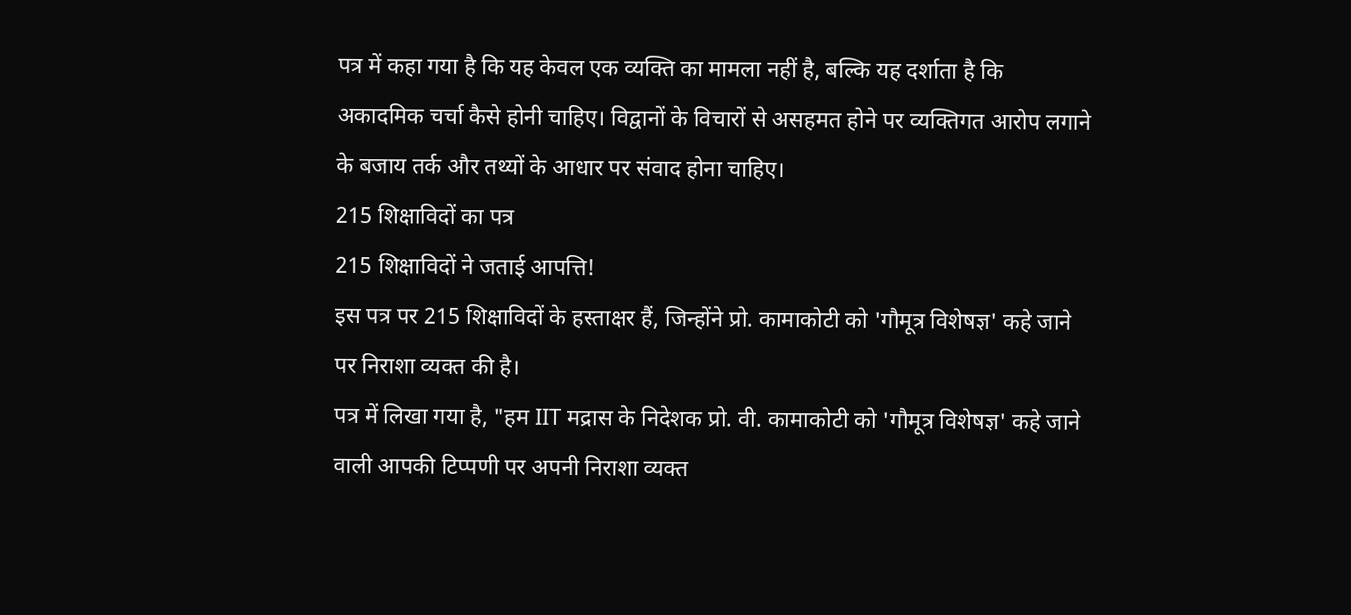पत्र में कहा गया है कि यह केवल एक व्यक्ति का मामला नहीं है, बल्कि यह दर्शाता है कि अकादमिक चर्चा कैसे होनी चाहिए। विद्वानों के विचारों से असहमत होने पर व्यक्तिगत आरोप लगाने के बजाय तर्क और तथ्यों के आधार पर संवाद होना चाहिए।
215 शिक्षाविदों का पत्र
215 शिक्षाविदों ने जताई आपत्ति!
इस पत्र पर 215 शिक्षाविदों के हस्ताक्षर हैं, जिन्होंने प्रो. कामाकोटी को 'गौमूत्र विशेषज्ञ' कहे जाने पर निराशा व्यक्त की है।
पत्र में लिखा गया है, "हम IIT मद्रास के निदेशक प्रो. वी. कामाकोटी को 'गौमूत्र विशेषज्ञ' कहे जाने वाली आपकी टिप्पणी पर अपनी निराशा व्यक्त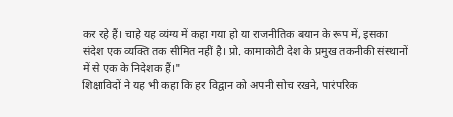कर रहे हैं। चाहे यह व्यंग्य में कहा गया हो या राजनीतिक बयान के रूप में, इसका संदेश एक व्यक्ति तक सीमित नहीं है। प्रो. कामाकोटी देश के प्रमुख तकनीकी संस्थानों में से एक के निदेशक हैं।"
शिक्षाविदों ने यह भी कहा कि हर विद्वान को अपनी सोच रखने, पारंपरिक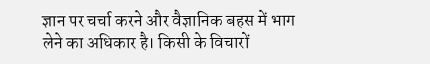ज्ञान पर चर्चा करने और वैज्ञानिक बहस में भाग लेने का अधिकार है। किसी के विचारों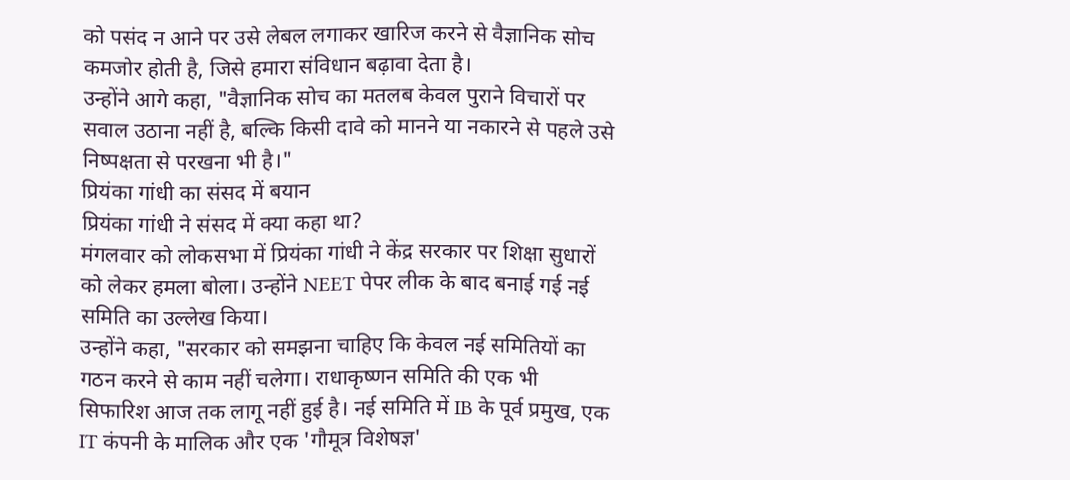को पसंद न आने पर उसे लेबल लगाकर खारिज करने से वैज्ञानिक सोच कमजोर होती है, जिसे हमारा संविधान बढ़ावा देता है।
उन्होंने आगे कहा, "वैज्ञानिक सोच का मतलब केवल पुराने विचारों पर सवाल उठाना नहीं है, बल्कि किसी दावे को मानने या नकारने से पहले उसे निष्पक्षता से परखना भी है।"
प्रियंका गांधी का संसद में बयान
प्रियंका गांधी ने संसद में क्या कहा था?
मंगलवार को लोकसभा में प्रियंका गांधी ने केंद्र सरकार पर शिक्षा सुधारों को लेकर हमला बोला। उन्होंने NEET पेपर लीक के बाद बनाई गई नई समिति का उल्लेख किया।
उन्होंने कहा, "सरकार को समझना चाहिए कि केवल नई समितियों का गठन करने से काम नहीं चलेगा। राधाकृष्णन समिति की एक भी सिफारिश आज तक लागू नहीं हुई है। नई समिति में IB के पूर्व प्रमुख, एक IT कंपनी के मालिक और एक 'गौमूत्र विशेषज्ञ'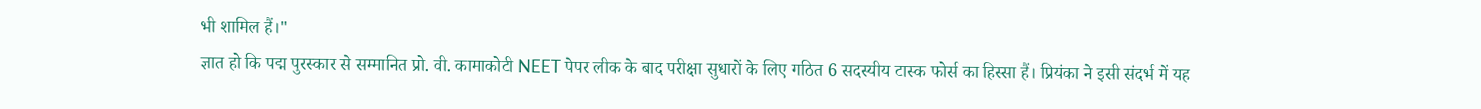भी शामिल हैं।"
ज्ञात हो कि पद्म पुरस्कार से सम्मानित प्रो. वी. कामाकोटी NEET पेपर लीक के बाद परीक्षा सुधारों के लिए गठित 6 सदस्यीय टास्क फोर्स का हिस्सा हैं। प्रियंका ने इसी संदर्भ में यह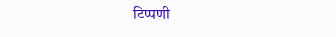टिप्पणी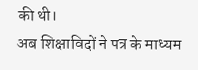की थी।
अब शिक्षाविदों ने पत्र के माध्यम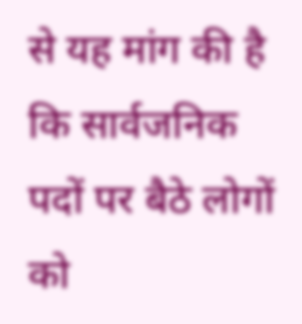से यह मांग की है कि सार्वजनिक पदों पर बैठे लोगों को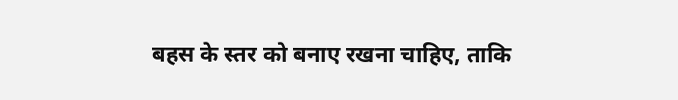बहस के स्तर को बनाए रखना चाहिए, ताकि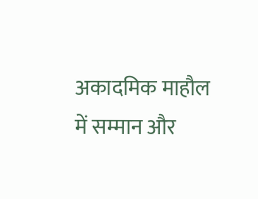अकादमिक माहौल में सम्मान और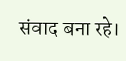संवाद बना रहे।